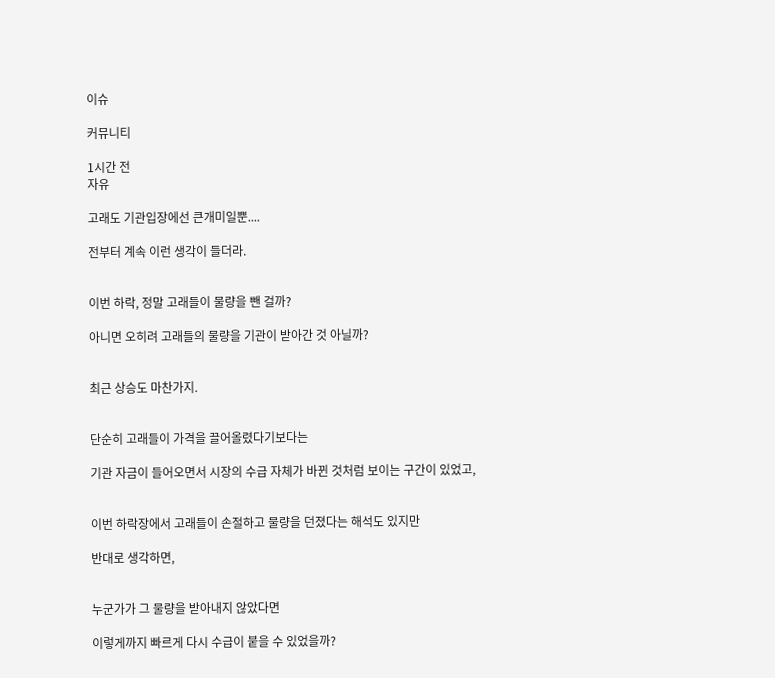이슈

커뮤니티

1시간 전
자유

고래도 기관입장에선 큰개미일뿐....

전부터 계속 이런 생각이 들더라.


이번 하락, 정말 고래들이 물량을 뺀 걸까?

아니면 오히려 고래들의 물량을 기관이 받아간 것 아닐까?


최근 상승도 마찬가지.


단순히 고래들이 가격을 끌어올렸다기보다는

기관 자금이 들어오면서 시장의 수급 자체가 바뀐 것처럼 보이는 구간이 있었고,


이번 하락장에서 고래들이 손절하고 물량을 던졌다는 해석도 있지만

반대로 생각하면,


누군가가 그 물량을 받아내지 않았다면

이렇게까지 빠르게 다시 수급이 붙을 수 있었을까?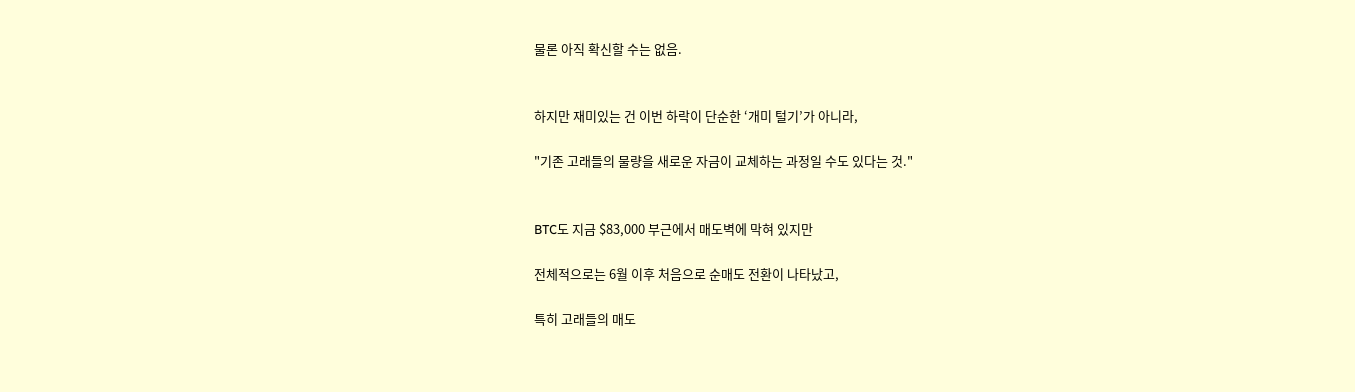물론 아직 확신할 수는 없음.


하지만 재미있는 건 이번 하락이 단순한 ‘개미 털기’가 아니라,

"기존 고래들의 물량을 새로운 자금이 교체하는 과정일 수도 있다는 것."


BTC도 지금 $83,000 부근에서 매도벽에 막혀 있지만

전체적으로는 6월 이후 처음으로 순매도 전환이 나타났고,

특히 고래들의 매도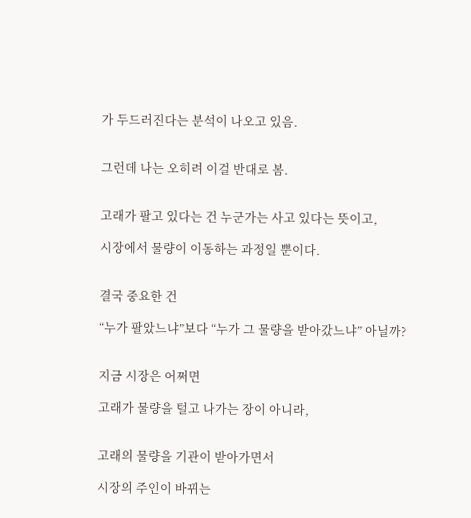가 두드러진다는 분석이 나오고 있음.


그런데 나는 오히려 이걸 반대로 봄.


고래가 팔고 있다는 건 누군가는 사고 있다는 뜻이고,

시장에서 물량이 이동하는 과정일 뿐이다.


결국 중요한 건

“누가 팔았느냐”보다 “누가 그 물량을 받아갔느냐” 아닐까?


지금 시장은 어쩌면

고래가 물량을 털고 나가는 장이 아니라,


고래의 물량을 기관이 받아가면서

시장의 주인이 바뀌는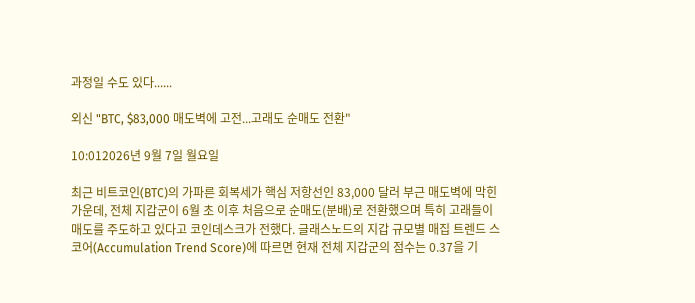과정일 수도 있다......

외신 "BTC, $83,000 매도벽에 고전...고래도 순매도 전환"

10:012026년 9월 7일 월요일

최근 비트코인(BTC)의 가파른 회복세가 핵심 저항선인 83,000 달러 부근 매도벽에 막힌 가운데, 전체 지갑군이 6월 초 이후 처음으로 순매도(분배)로 전환했으며 특히 고래들이 매도를 주도하고 있다고 코인데스크가 전했다. 글래스노드의 지갑 규모별 매집 트렌드 스코어(Accumulation Trend Score)에 따르면 현재 전체 지갑군의 점수는 0.37을 기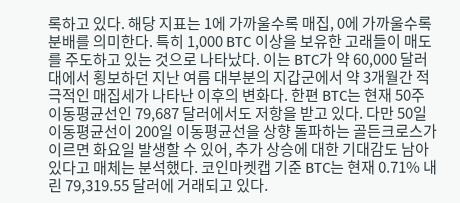록하고 있다. 해당 지표는 1에 가까울수록 매집, 0에 가까울수록 분배를 의미한다. 특히 1,000 BTC 이상을 보유한 고래들이 매도를 주도하고 있는 것으로 나타났다. 이는 BTC가 약 60,000 달러대에서 횡보하던 지난 여름 대부분의 지갑군에서 약 3개월간 적극적인 매집세가 나타난 이후의 변화다. 한편 BTC는 현재 50주 이동평균선인 79,687 달러에서도 저항을 받고 있다. 다만 50일 이동평균선이 200일 이동평균선을 상향 돌파하는 골든크로스가 이르면 화요일 발생할 수 있어, 추가 상승에 대한 기대감도 남아있다고 매체는 분석했다. 코인마켓캡 기준 BTC는 현재 0.71% 내린 79,319.55 달러에 거래되고 있다.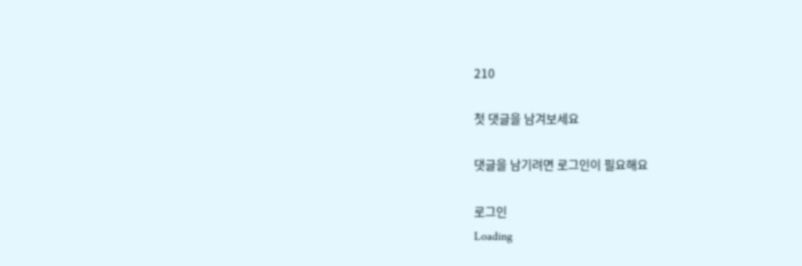210

첫 댓글을 남겨보세요

댓글을 남기려면 로그인이 필요해요

로그인
Loading